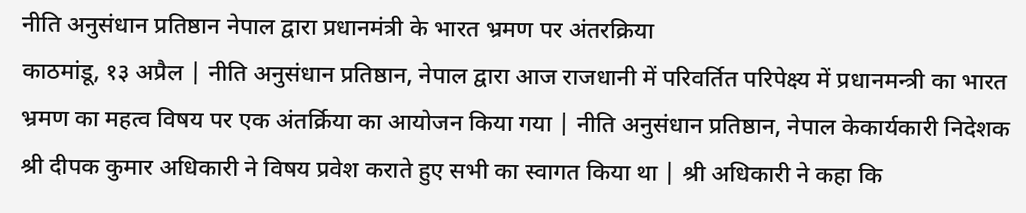नीति अनुसंधान प्रतिष्ठान नेपाल द्वारा प्रधानमंत्री के भारत भ्रमण पर अंतरक्रिया
काठमांडू, १३ अप्रैल | नीति अनुसंधान प्रतिष्ठान, नेपाल द्वारा आज राजधानी में परिवर्तित परिपेक्ष्य में प्रधानमन्त्री का भारत भ्रमण का महत्व विषय पर एक अंतर्क्रिया का आयोजन किया गया | नीति अनुसंधान प्रतिष्ठान, नेपाल केकार्यकारी निदेशक श्री दीपक कुमार अधिकारी ने विषय प्रवेश कराते हुए सभी का स्वागत किया था | श्री अधिकारी ने कहा कि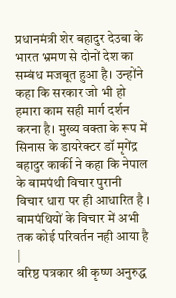प्रधानमंत्री शेर बहादुर देउबा के भारत भ्रमण से दोनों देश का सम्बंध मजबूत हुआ है। उन्होंने कहा कि सरकार जो भी हो हमारा काम सही मार्ग दर्शन करना है। मुख्य वक्ता के रूप में सिनास के डायरेक्टर डॉ मृगेंद्र बहादुर कार्की ने कहा कि नेपाल के बामपंथी विचार पुरानी विचार धारा पर ही आधारित है । बामपंथियों के विचार में अभी तक कोई परिवर्तन नही आया है |
वरिष्ठ पत्रकार श्री कृष्ण अनुरुद्ध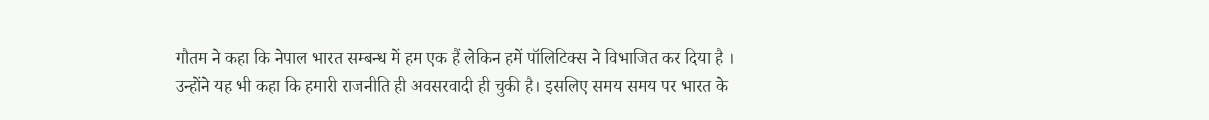गौतम ने कहा कि नेपाल भारत सम्बन्ध में हम एक हैं लेकिन हमें पॉलिटिक्स ने विभाजित कर दिया है । उन्होंने यह भी कहा कि हमारी राजनीति ही अवसरवादी ही चुकी है। इसलिए समय समय पर भारत के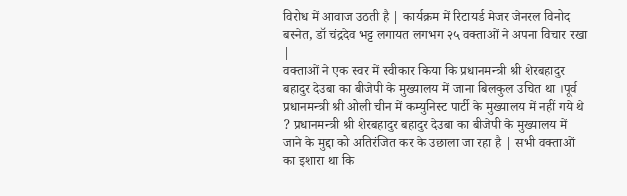विरोध में आवाज उठती है | कार्यक्रम में रिटायर्ड मेजर जेनरल विनोद बस्नेत, डॉ चंद्रदेव भट्ट लगायत लगभग २५ वक्ताओं ने अपना विचार रखा |
वक्ताओं ने एक स्वर में स्वीकार किया कि प्रधानमन्त्री श्री शेरबहादुर बहादुर देउबा का बीजेपी के मुख्यालय में जाना बिलकुल उचित था ।पूर्व प्रधानमन्त्री श्री ओली चीन में कम्युनिस्ट पार्टी के मुख्यालय में नहीं गये थे ? प्रधानमन्त्री श्री शेरबहादुर बहादुर देउबा का बीजेपी के मुख्यालय में जाने के मुद्दा को अतिरंजित कर के उछाला जा रहा है | सभी वक्ताओं का इशारा था कि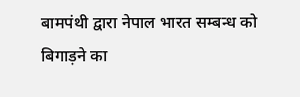बामपंथी द्वारा नेपाल भारत सम्बन्ध को बिगाड़ने का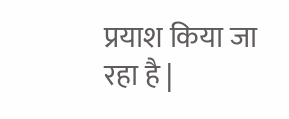प्रयाश किया जा रहा है |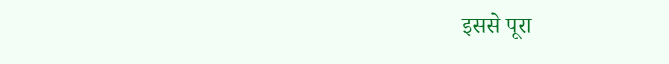इससे पूरा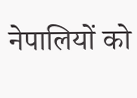नेपालियों को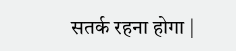सतर्क रहना होगा |